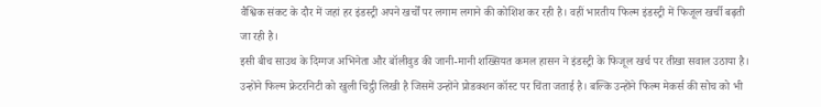वैश्विक संकट के दौर में जहां हर इंडस्ट्री अपने खर्चों पर लगाम लगाने की कोशिश कर रही है। वहीं भारतीय फिल्म इंडस्ट्री में फिजूल खर्ची बढ़ती जा रही है।
इसी बीच साउथ के दिग्गज अभिनेता और बॉलीवुड की जानी-मानी शख्सियत कमल हासन ने इंडस्ट्री के फिजूल खर्च पर तीखा सवाल उठाया है। उन्होंने फिल्म फ्रेटरनिटी को खुली चिट्ठी लिखी है जिसमें उन्होंने प्रोडक्शन कॉस्ट पर चिंता जताई है। बल्कि उन्होंने फिल्म मेकर्स की सोच को भी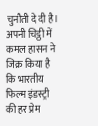चुनौती दे दी है। अपनी चिट्ठी में कमल हासन ने जिक्र किया है कि भारतीय फिल्म इंडस्ट्री की हर प्रेम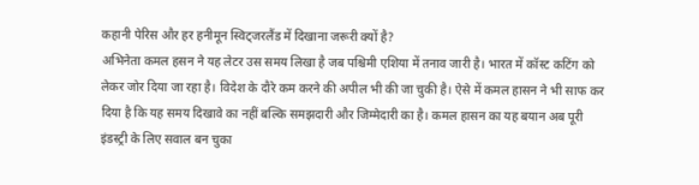कहानी पेरिस और हर हनीमून स्विट्जरलैंड में दिखाना जरूरी क्यों है?
अभिनेता कमल हसन ने यह लेटर उस समय लिखा है जब पश्चिमी एशिया में तनाव जारी है। भारत में कॉस्ट कटिंग को लेकर जोर दिया जा रहा है। विदेश के दौरे कम करने की अपील भी की जा चुकी है। ऐसे में कमल हासन ने भी साफ कर दिया है कि यह समय दिखावे का नहीं बल्कि समझदारी और जिम्मेदारी का है। कमल हासन का यह बयान अब पूरी इंडस्ट्री के लिए सवाल बन चुका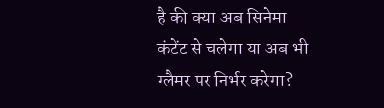है की क्या अब सिनेमा कंटेंट से चलेगा या अब भी ग्लैमर पर निर्भर करेगा?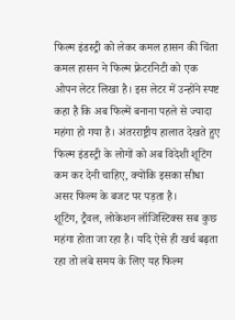फिल्म इंडस्ट्री को लेकर कमल हासन की चिंता
कमल हासन ने फिल्म फ्रेटरनिटी को एक ओपन लेटर लिखा है। इस लेटर में उन्होंने स्पष्ट कहा है कि अब फिल्में बनाना पहले से ज्यादा महंगा हो गया है। अंतरराष्ट्रीय हालात देखते हुए फिल्म इंडस्ट्री के लोगों को अब विदेशी शूटिंग कम कर देनी चाहिए, क्योंकि इसका सीधा असर फिल्म के बजट पर पड़ता है।
शूटिंग, ट्रैवल, लोकेशन लॉजिस्टिक्स सब कुछ महंगा होता जा रहा है। यदि ऐसे ही खर्च बढ़ता रहा तो लंबे समय के लिए यह फिल्म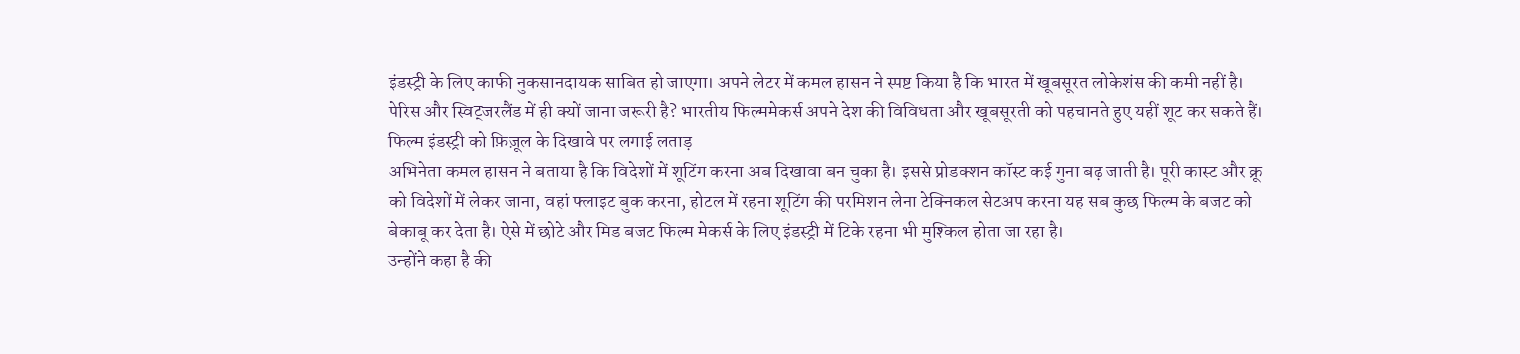इंडस्ट्री के लिए काफी नुकसानदायक साबित हो जाएगा। अपने लेटर में कमल हासन ने स्पष्ट किया है कि भारत में खूबसूरत लोकेशंस की कमी नहीं है। पेरिस और स्विट्जरलैंड में ही क्यों जाना जरूरी है? भारतीय फिल्ममेकर्स अपने देश की विविधता और खूबसूरती को पहचानते हुए यहीं शूट कर सकते हैं।
फिल्म इंडस्ट्री को फ़िज़ूल के दिखावे पर लगाई लताड़
अभिनेता कमल हासन ने बताया है कि विदेशों में शूटिंग करना अब दिखावा बन चुका है। इससे प्रोडक्शन कॉस्ट कई गुना बढ़ जाती है। पूरी कास्ट और क्रू को विदेशों में लेकर जाना, वहां फ्लाइट बुक करना, होटल में रहना शूटिंग की परमिशन लेना टेक्निकल सेटअप करना यह सब कुछ फिल्म के बजट को बेकाबू कर देता है। ऐसे में छोटे और मिड बजट फिल्म मेकर्स के लिए इंडस्ट्री में टिके रहना भी मुश्किल होता जा रहा है।
उन्होंने कहा है की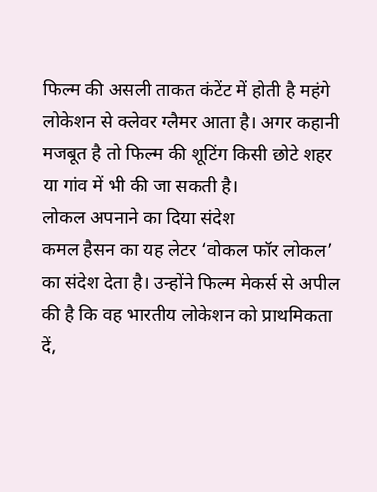फिल्म की असली ताकत कंटेंट में होती है महंगे लोकेशन से क्लेवर ग्लैमर आता है। अगर कहानी मजबूत है तो फिल्म की शूटिंग किसी छोटे शहर या गांव में भी की जा सकती है।
लोकल अपनाने का दिया संदेश
कमल हैसन का यह लेटर ‘वोकल फॉर लोकल’ का संदेश देता है। उन्होंने फिल्म मेकर्स से अपील की है कि वह भारतीय लोकेशन को प्राथमिकता दें,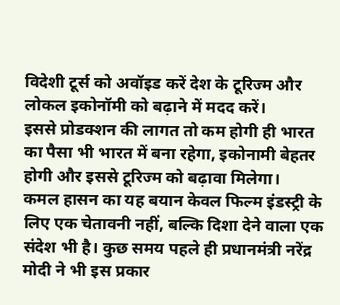विदेशी टूर्स को अवॉइड करें देश के टूरिज्म और लोकल इकोनॉमी को बढ़ाने में मदद करें।
इससे प्रोडक्शन की लागत तो कम होगी ही भारत का पैसा भी भारत में बना रहेगा, इकोनामी बेहतर होगी और इससे टूरिज्म को बढ़ावा मिलेगा।
कमल हासन का यह बयान केवल फिल्म इंडस्ट्री के लिए एक चेतावनी नहीं, बल्कि दिशा देने वाला एक संदेश भी है। कुछ समय पहले ही प्रधानमंत्री नरेंद्र मोदी ने भी इस प्रकार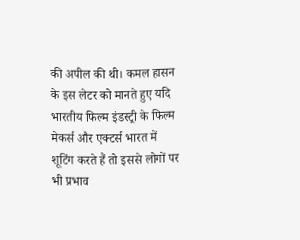की अपील की थी। कमल हासन के इस लेटर को मानते हुए यदि भारतीय फिल्म इंडस्ट्री के फिल्म मेकर्स और एक्टर्स भारत में शूटिंग करते हैं तो इससे लोगों पर भी प्रभाव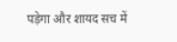पड़ेगा और शायद सच में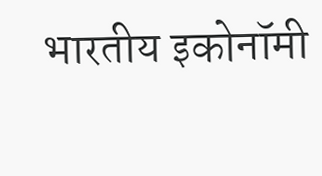भारतीय इकोनॉमी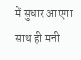में सुधार आएगा साथ ही मनी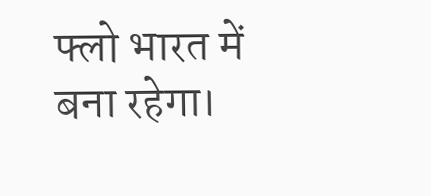फ्लो भारत में बना रहेगा।